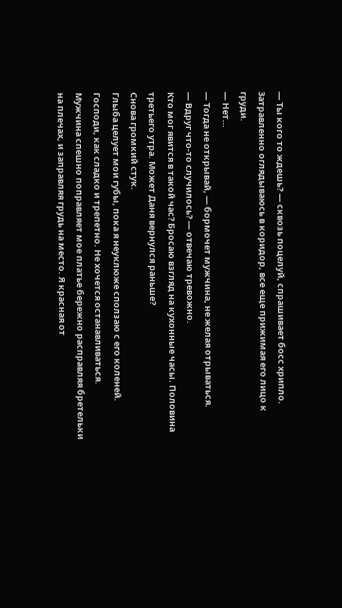— Ты кого то ждешь? — сквозь поцелуй, спрашивает босс хрипло.
Затравленно оглядываюсь в коридор, все еще прижимая его лицо к груди.
— Нет…
— Тогда не открывай, — бормочет мужчина, не желая отрываться.
— Вдруг что-то случилось? — отвечаю тревожно.
Кто мог явится в такой час? Бросаю взгляд на кухонные часы. Половина третьего утра. Может Даня вернулся раньше?
Снова громкий стук.
Глыба целует мои губы, пока я неуклюже сползаю с его коленей. Господи, как сладко и трепетно. Не хочется останавливаться.
Мужчина спешно поправляет мое платье бережно расправляя бретельки на плечах, и заправляя грудь на место. Я красная от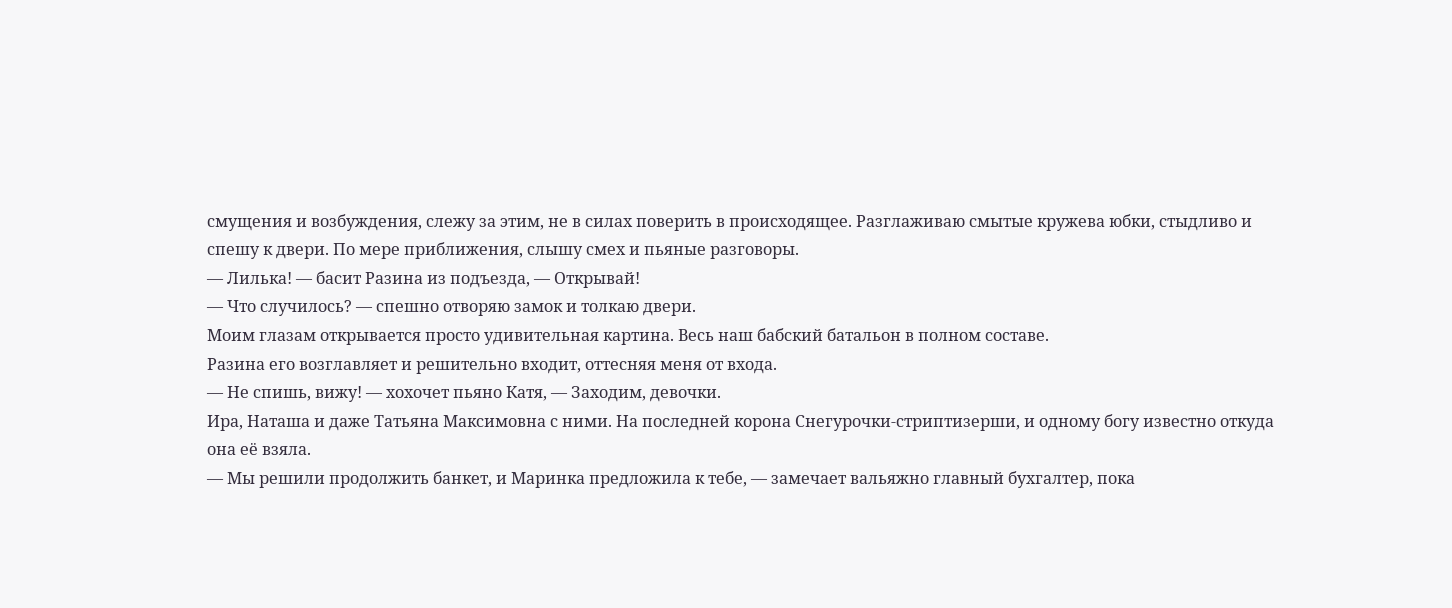смущения и возбуждения, слежу за этим, не в силах поверить в происходящее. Разглаживаю смытые кружева юбки, стыдливо и спешу к двери. По мере приближения, слышу смех и пьяные разговоры.
— Лилька! — басит Разина из подъезда, — Открывай!
— Что случилось? — спешно отворяю замок и толкаю двери.
Моим глазам открывается просто удивительная картина. Весь наш бабский батальон в полном составе.
Разина его возглавляет и решительно входит, оттесняя меня от входа.
— Не спишь, вижу! — хохочет пьяно Катя, — Заходим, девочки.
Ира, Наташа и даже Татьяна Максимовна с ними. На последней корона Снегурочки-стриптизерши, и одному богу известно откуда она её взяла.
— Мы решили продолжить банкет, и Маринка предложила к тебе, — замечает вальяжно главный бухгалтер, пока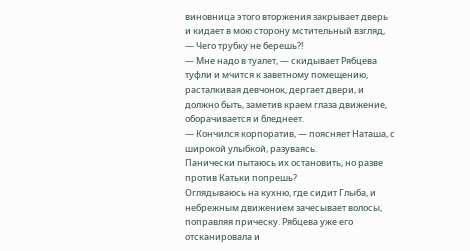виновница этого вторжения закрывает дверь и кидает в мою сторону мстительный взгляд, — Чего трубку не берешь?!
— Мне надо в туалет, — скидывает Рябцева туфли и мчится к заветному помещению, расталкивая девчонок, дергает двери, и должно быть, заметив краем глаза движение, оборачивается и бледнеет.
— Кончился корпоратив, — поясняет Наташа, с широкой улыбкой, разуваясь.
Панически пытаюсь их остановить, но разве против Катьки попрешь?
Оглядываюсь на кухню, где сидит Глыба, и небрежным движением зачесывает волосы, поправляя прическу. Рябцева уже его отсканировала и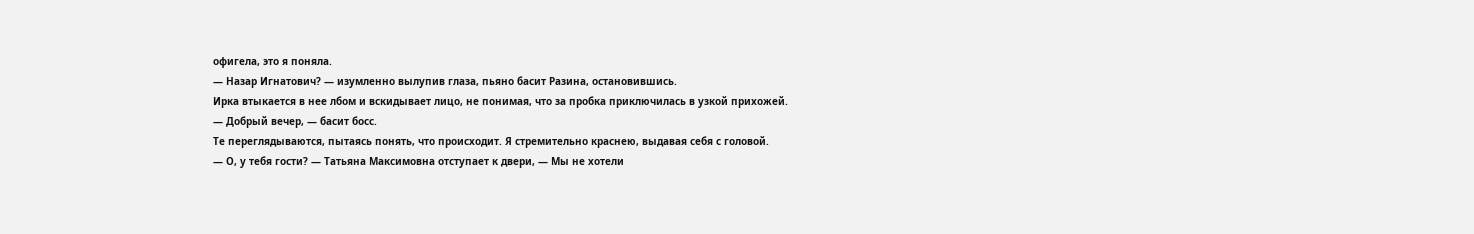офигела, это я поняла.
— Назар Игнатович? — изумленно вылупив глаза, пьяно басит Разина, остановившись.
Ирка втыкается в нее лбом и вскидывает лицо, не понимая, что за пробка приключилась в узкой прихожей.
— Добрый вечер, — басит босс.
Те переглядываются, пытаясь понять, что происходит. Я стремительно краснею, выдавая себя с головой.
— О, у тебя гости? — Татьяна Максимовна отступает к двери, — Мы не хотели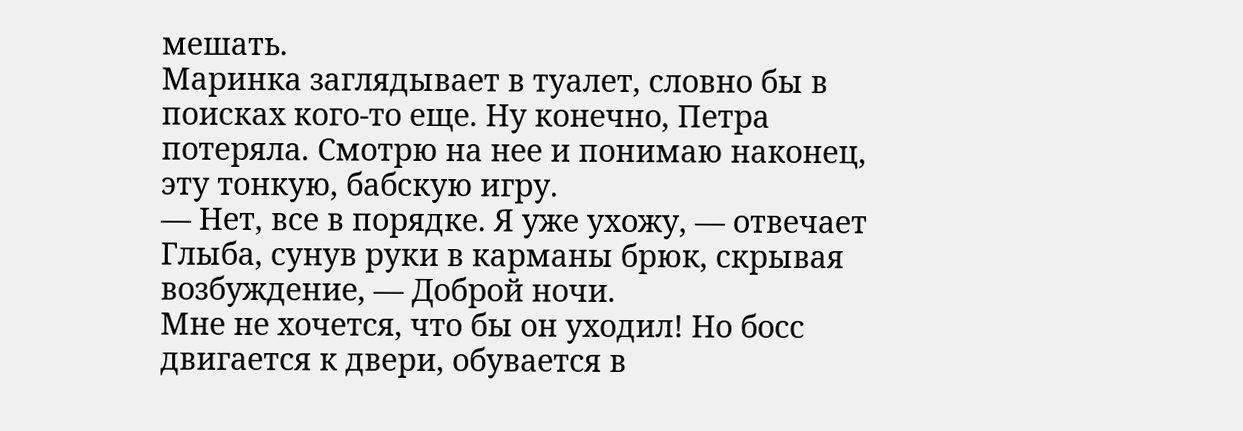мешать.
Маринка заглядывает в туалет, словно бы в поисках кого-то еще. Ну конечно, Петра потеряла. Смотрю на нее и понимаю наконец, эту тонкую, бабскую игру.
— Нет, все в порядке. Я уже ухожу, — отвечает Глыба, сунув руки в карманы брюк, скрывая возбуждение, — Доброй ночи.
Мне не хочется, что бы он уходил! Но босс двигается к двери, обувается в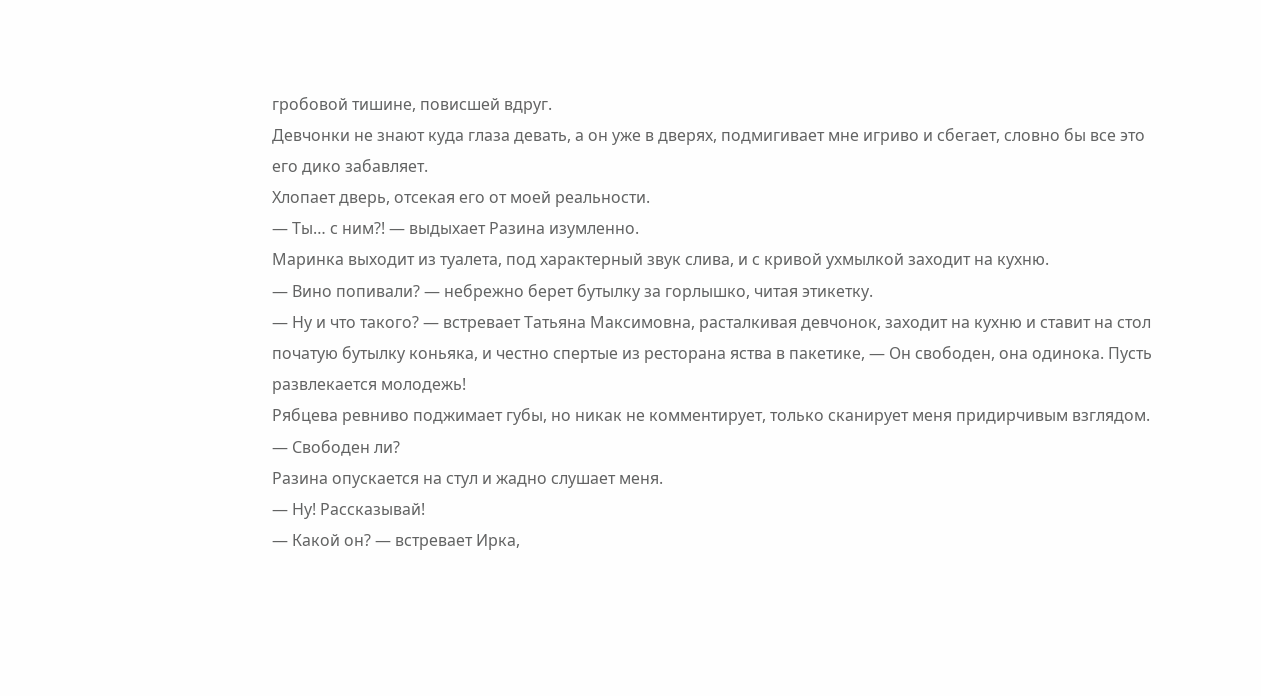гробовой тишине, повисшей вдруг.
Девчонки не знают куда глаза девать, а он уже в дверях, подмигивает мне игриво и сбегает, словно бы все это его дико забавляет.
Хлопает дверь, отсекая его от моей реальности.
— Ты… с ним?! — выдыхает Разина изумленно.
Маринка выходит из туалета, под характерный звук слива, и с кривой ухмылкой заходит на кухню.
— Вино попивали? — небрежно берет бутылку за горлышко, читая этикетку.
— Ну и что такого? — встревает Татьяна Максимовна, расталкивая девчонок, заходит на кухню и ставит на стол початую бутылку коньяка, и честно спертые из ресторана яства в пакетике, — Он свободен, она одинока. Пусть развлекается молодежь!
Рябцева ревниво поджимает губы, но никак не комментирует, только сканирует меня придирчивым взглядом.
— Свободен ли?
Разина опускается на стул и жадно слушает меня.
— Ну! Рассказывай!
— Какой он? — встревает Ирка,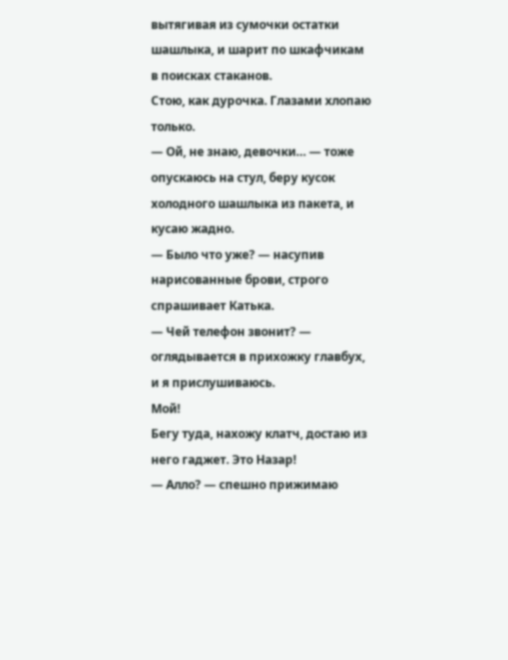вытягивая из сумочки остатки шашлыка, и шарит по шкафчикам в поисках стаканов.
Стою, как дурочка. Глазами хлопаю только.
— Ой, не знаю, девочки… — тоже опускаюсь на стул, беру кусок холодного шашлыка из пакета, и кусаю жадно.
— Было что уже? — насупив нарисованные брови, строго спрашивает Катька.
— Чей телефон звонит? — оглядывается в прихожку главбух, и я прислушиваюсь.
Мой!
Бегу туда, нахожу клатч, достаю из него гаджет. Это Назар!
— Алло? — спешно прижимаю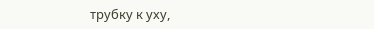трубку к уху,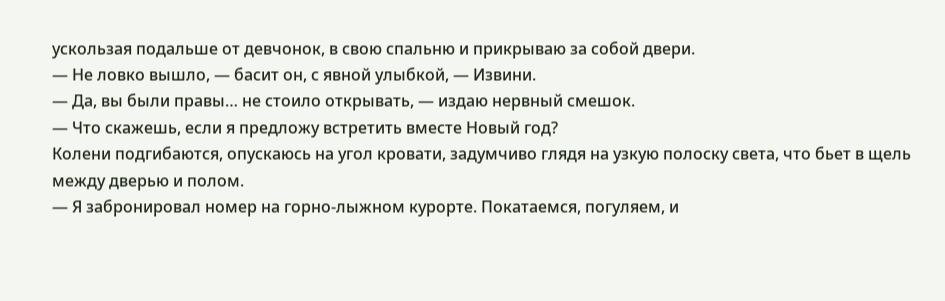ускользая подальше от девчонок, в свою спальню и прикрываю за собой двери.
— Не ловко вышло, — басит он, с явной улыбкой, — Извини.
— Да, вы были правы… не стоило открывать, — издаю нервный смешок.
— Что скажешь, если я предложу встретить вместе Новый год?
Колени подгибаются, опускаюсь на угол кровати, задумчиво глядя на узкую полоску света, что бьет в щель между дверью и полом.
— Я забронировал номер на горно-лыжном курорте. Покатаемся, погуляем, и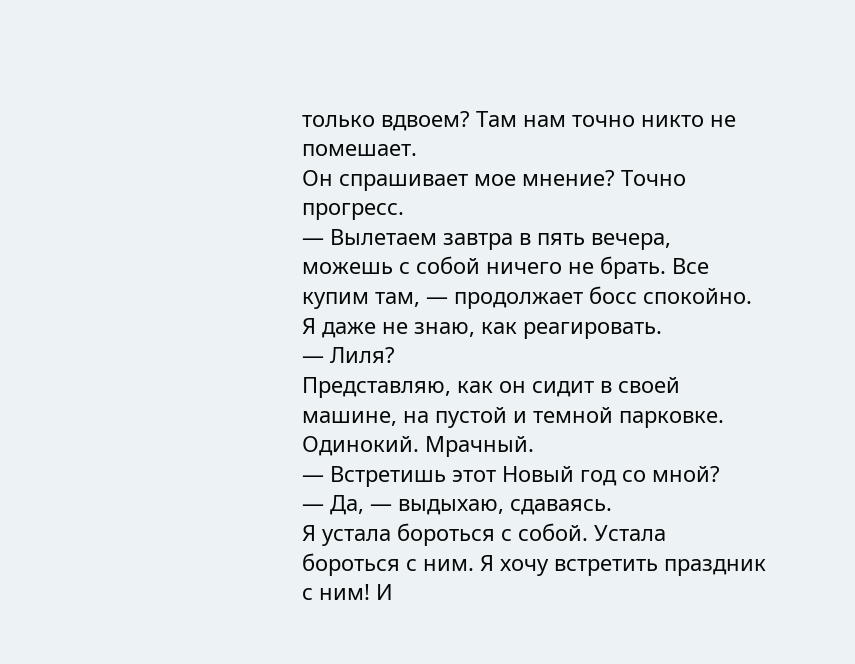только вдвоем? Там нам точно никто не помешает.
Он спрашивает мое мнение? Точно прогресс.
— Вылетаем завтра в пять вечера, можешь с собой ничего не брать. Все купим там, — продолжает босс спокойно.
Я даже не знаю, как реагировать.
— Лиля?
Представляю, как он сидит в своей машине, на пустой и темной парковке. Одинокий. Мрачный.
— Встретишь этот Новый год со мной?
— Да, — выдыхаю, сдаваясь.
Я устала бороться с собой. Устала бороться с ним. Я хочу встретить праздник с ним! И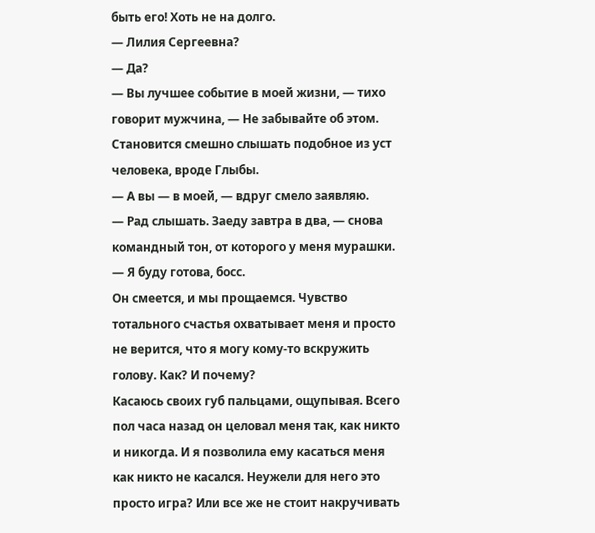быть его! Хоть не на долго.
— Лилия Сергеевна?
— Да?
— Вы лучшее событие в моей жизни, — тихо говорит мужчина, — Не забывайте об этом.
Становится смешно слышать подобное из уст человека, вроде Глыбы.
— А вы — в моей, — вдруг смело заявляю.
— Рад слышать. Заеду завтра в два, — снова командный тон, от которого у меня мурашки.
— Я буду готова, босс.
Он смеется, и мы прощаемся. Чувство тотального счастья охватывает меня и просто не верится, что я могу кому-то вскружить голову. Как? И почему?
Касаюсь своих губ пальцами, ощупывая. Всего пол часа назад он целовал меня так, как никто и никогда. И я позволила ему касаться меня как никто не касался. Неужели для него это просто игра? Или все же не стоит накручивать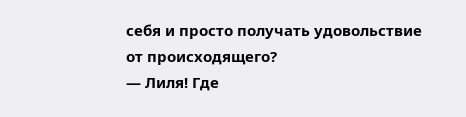себя и просто получать удовольствие от происходящего?
— Лиля! Где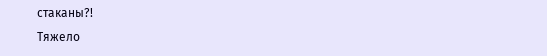стаканы?!
Тяжело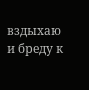вздыхаю и бреду к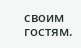своим гостям.